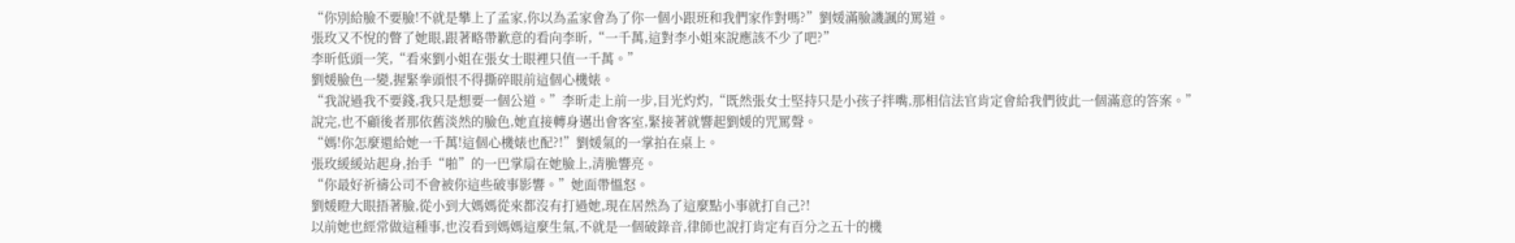“你別給臉不要臉!不就是攀上了孟家,你以為孟家會為了你一個小跟班和我們家作對嗎?”劉媛滿臉譏諷的罵道。
張玫又不悅的瞥了她眼,跟著略帶歉意的看向李昕,“一千萬,這對李小姐來說應該不少了吧?”
李昕低頭一笑,“看來劉小姐在張女士眼裡只值一千萬。”
劉媛臉色一變,握緊拳頭恨不得撕碎眼前這個心機婊。
“我說過我不要錢,我只是想要一個公道。”李昕走上前一步,目光灼灼,“既然張女士堅持只是小孩子拌嘴,那相信法官肯定會給我們彼此一個滿意的答案。”
說完,也不顧後者那依舊淡然的臉色,她直接轉身邁出會客室,緊接著就響起劉媛的咒罵聲。
“媽!你怎麼還給她一千萬!這個心機婊也配?!”劉媛氣的一掌拍在桌上。
張玫緩緩站起身,抬手“啪”的一巴掌扇在她臉上,清脆響亮。
“你最好祈禱公司不會被你這些破事影響。”她面帶慍怒。
劉媛瞪大眼捂著臉,從小到大媽媽從來都沒有打過她,現在居然為了這麼點小事就打自己?!
以前她也經常做這種事,也沒看到媽媽這麼生氣,不就是一個破錄音,律師也說打肯定有百分之五十的機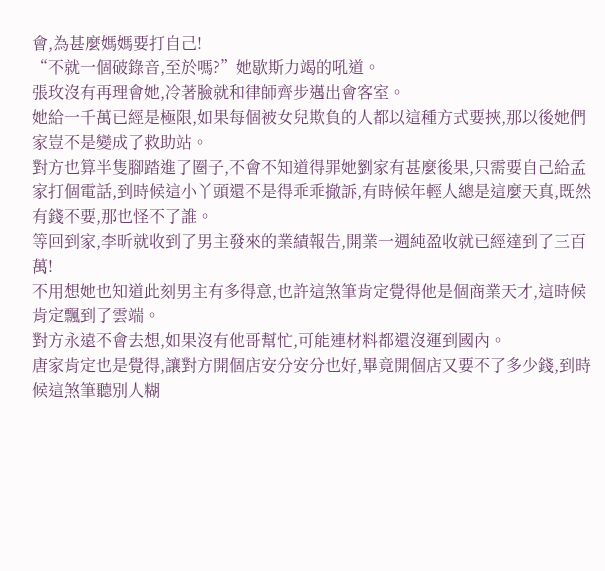會,為甚麼媽媽要打自己!
“不就一個破錄音,至於嗎?”她歇斯力竭的吼道。
張玫沒有再理會她,冷著臉就和律師齊步邁出會客室。
她給一千萬已經是極限,如果每個被女兒欺負的人都以這種方式要挾,那以後她們家豈不是變成了救助站。
對方也算半隻腳踏進了圈子,不會不知道得罪她劉家有甚麼後果,只需要自己給孟家打個電話,到時候這小丫頭還不是得乖乖撤訴,有時候年輕人總是這麼天真,既然有錢不要,那也怪不了誰。
等回到家,李昕就收到了男主發來的業績報告,開業一週純盈收就已經達到了三百萬!
不用想她也知道此刻男主有多得意,也許這煞筆肯定覺得他是個商業天才,這時候肯定飄到了雲端。
對方永遠不會去想,如果沒有他哥幫忙,可能連材料都還沒運到國內。
唐家肯定也是覺得,讓對方開個店安分安分也好,畢竟開個店又要不了多少錢,到時候這煞筆聽別人糊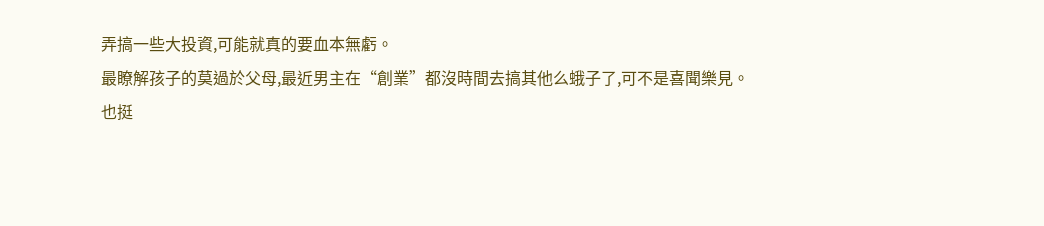弄搞一些大投資,可能就真的要血本無虧。
最瞭解孩子的莫過於父母,最近男主在“創業”都沒時間去搞其他么蛾子了,可不是喜聞樂見。
也挺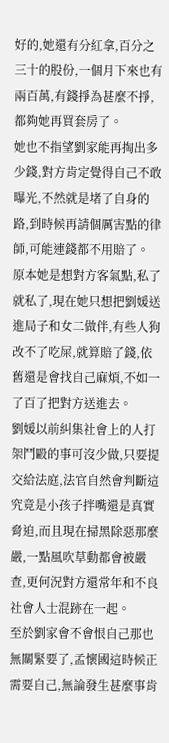好的,她還有分紅拿,百分之三十的股份,一個月下來也有兩百萬,有錢掙為甚麼不掙,都夠她再買套房了。
她也不指望劉家能再掏出多少錢,對方肯定覺得自己不敢曝光,不然就是堵了自身的路,到時候再請個厲害點的律師,可能連錢都不用賠了。
原本她是想對方客氣點,私了就私了,現在她只想把劉媛送進局子和女二做伴,有些人狗改不了吃屎,就算賠了錢,依舊還是會找自己麻煩,不如一了百了把對方送進去。
劉媛以前糾集社會上的人打架鬥毆的事可沒少做,只要提交給法庭,法官自然會判斷這究竟是小孩子拌嘴還是真實脅迫,而且現在掃黑除惡那麼嚴,一點風吹草動都會被嚴查,更何況對方還常年和不良社會人士混跡在一起。
至於劉家會不會恨自己那也無關緊要了,孟懷國這時候正需要自己,無論發生甚麼事肯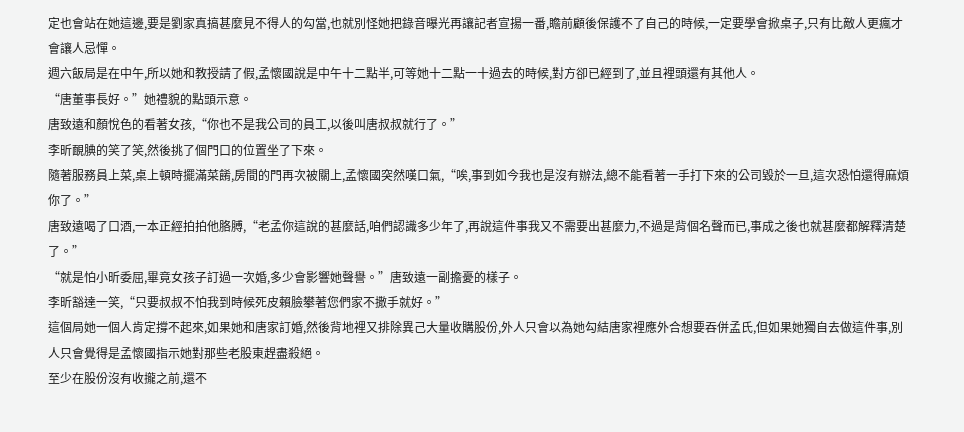定也會站在她這邊,要是劉家真搞甚麼見不得人的勾當,也就別怪她把錄音曝光再讓記者宣揚一番,瞻前顧後保護不了自己的時候,一定要學會掀桌子,只有比敵人更瘋才會讓人忌憚。
週六飯局是在中午,所以她和教授請了假,孟懷國說是中午十二點半,可等她十二點一十過去的時候,對方卻已經到了,並且裡頭還有其他人。
“唐董事長好。”她禮貌的點頭示意。
唐致遠和顏悅色的看著女孩,“你也不是我公司的員工,以後叫唐叔叔就行了。”
李昕靦腆的笑了笑,然後挑了個門口的位置坐了下來。
隨著服務員上菜,桌上頓時擺滿菜餚,房間的門再次被關上,孟懷國突然嘆口氣,“唉,事到如今我也是沒有辦法,總不能看著一手打下來的公司毀於一旦,這次恐怕還得麻煩你了。”
唐致遠喝了口酒,一本正經拍拍他胳膊,“老孟你這說的甚麼話,咱們認識多少年了,再說這件事我又不需要出甚麼力,不過是背個名聲而已,事成之後也就甚麼都解釋清楚了。”
“就是怕小昕委屈,畢竟女孩子訂過一次婚,多少會影響她聲譽。”唐致遠一副擔憂的樣子。
李昕豁達一笑,“只要叔叔不怕我到時候死皮賴臉攀著您們家不撒手就好。”
這個局她一個人肯定撐不起來,如果她和唐家訂婚,然後背地裡又排除異己大量收購股份,外人只會以為她勾結唐家裡應外合想要吞併孟氏,但如果她獨自去做這件事,別人只會覺得是孟懷國指示她對那些老股東趕盡殺絕。
至少在股份沒有收攏之前,還不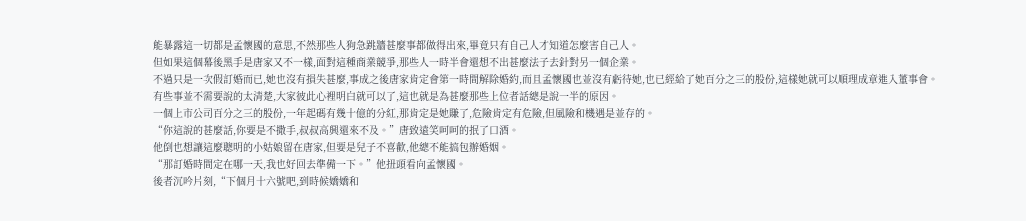能暴露這一切都是孟懷國的意思,不然那些人狗急跳牆甚麼事都做得出來,畢竟只有自己人才知道怎麼害自己人。
但如果這個幕後黑手是唐家又不一樣,面對這種商業競爭,那些人一時半會還想不出甚麼法子去針對另一個企業。
不過只是一次假訂婚而已,她也沒有損失甚麼,事成之後唐家肯定會第一時間解除婚約,而且孟懷國也並沒有虧待她,也已經給了她百分之三的股份,這樣她就可以順理成章進入董事會。
有些事並不需要說的太清楚,大家彼此心裡明白就可以了,這也就是為甚麼那些上位者話總是說一半的原因。
一個上市公司百分之三的股份,一年起碼有幾十億的分紅,那肯定是她賺了,危險肯定有危險,但風險和機遇是並存的。
“你這說的甚麼話,你要是不撒手,叔叔高興還來不及。”唐致遠笑呵呵的抿了口酒。
他倒也想讓這麼聰明的小姑娘留在唐家,但要是兒子不喜歡,他總不能搞包辦婚姻。
“那訂婚時間定在哪一天,我也好回去準備一下。”他扭頭看向孟懷國。
後者沉吟片刻,“下個月十六號吧,到時候嬌嬌和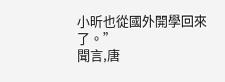小昕也從國外開學回來了。”
聞言,唐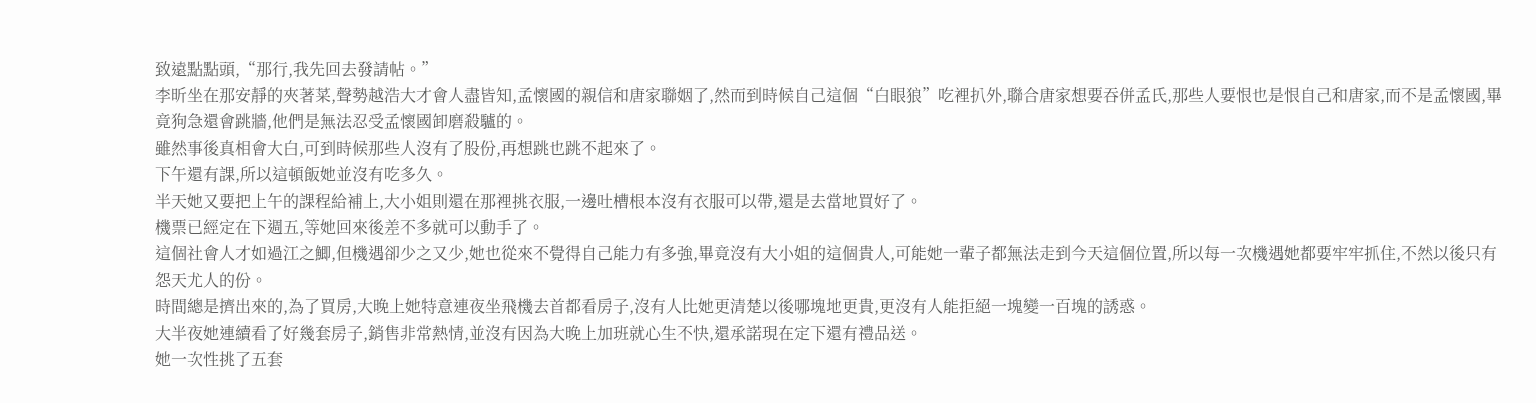致遠點點頭,“那行,我先回去發請帖。”
李昕坐在那安靜的夾著菜,聲勢越浩大才會人盡皆知,孟懷國的親信和唐家聯姻了,然而到時候自己這個“白眼狼”吃裡扒外,聯合唐家想要吞併孟氏,那些人要恨也是恨自己和唐家,而不是孟懷國,畢竟狗急還會跳牆,他們是無法忍受孟懷國卸磨殺驢的。
雖然事後真相會大白,可到時候那些人沒有了股份,再想跳也跳不起來了。
下午還有課,所以這頓飯她並沒有吃多久。
半天她又要把上午的課程給補上,大小姐則還在那裡挑衣服,一邊吐槽根本沒有衣服可以帶,還是去當地買好了。
機票已經定在下週五,等她回來後差不多就可以動手了。
這個社會人才如過江之鯽,但機遇卻少之又少,她也從來不覺得自己能力有多強,畢竟沒有大小姐的這個貴人,可能她一輩子都無法走到今天這個位置,所以每一次機遇她都要牢牢抓住,不然以後只有怨天尤人的份。
時間總是擠出來的,為了買房,大晚上她特意連夜坐飛機去首都看房子,沒有人比她更清楚以後哪塊地更貴,更沒有人能拒絕一塊變一百塊的誘惑。
大半夜她連續看了好幾套房子,銷售非常熱情,並沒有因為大晚上加班就心生不快,還承諾現在定下還有禮品送。
她一次性挑了五套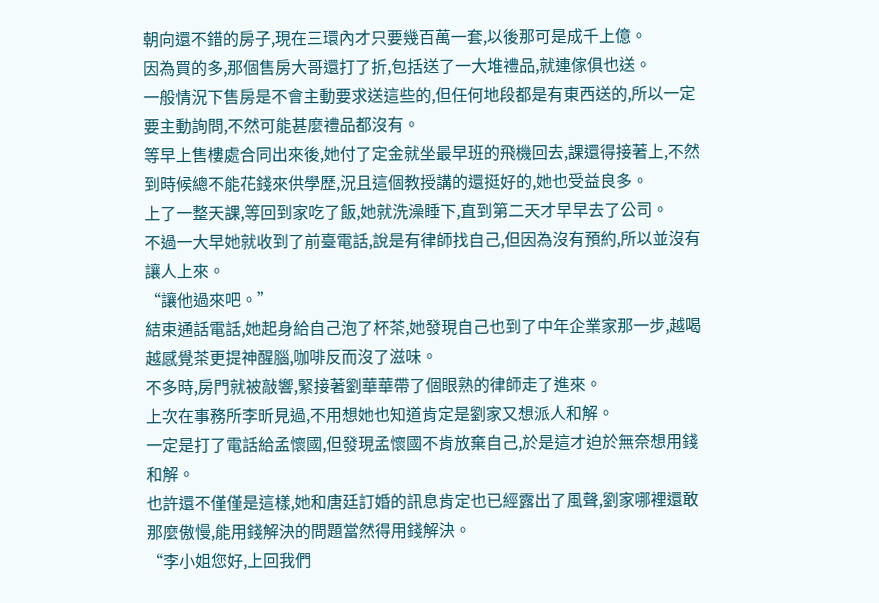朝向還不錯的房子,現在三環內才只要幾百萬一套,以後那可是成千上億。
因為買的多,那個售房大哥還打了折,包括送了一大堆禮品,就連傢俱也送。
一般情況下售房是不會主動要求送這些的,但任何地段都是有東西送的,所以一定要主動詢問,不然可能甚麼禮品都沒有。
等早上售樓處合同出來後,她付了定金就坐最早班的飛機回去,課還得接著上,不然到時候總不能花錢來供學歷,況且這個教授講的還挺好的,她也受益良多。
上了一整天課,等回到家吃了飯,她就洗澡睡下,直到第二天才早早去了公司。
不過一大早她就收到了前臺電話,說是有律師找自己,但因為沒有預約,所以並沒有讓人上來。
“讓他過來吧。”
結束通話電話,她起身給自己泡了杯茶,她發現自己也到了中年企業家那一步,越喝越感覺茶更提神醒腦,咖啡反而沒了滋味。
不多時,房門就被敲響,緊接著劉華華帶了個眼熟的律師走了進來。
上次在事務所李昕見過,不用想她也知道肯定是劉家又想派人和解。
一定是打了電話給孟懷國,但發現孟懷國不肯放棄自己,於是這才迫於無奈想用錢和解。
也許還不僅僅是這樣,她和唐廷訂婚的訊息肯定也已經露出了風聲,劉家哪裡還敢那麼傲慢,能用錢解決的問題當然得用錢解決。
“李小姐您好,上回我們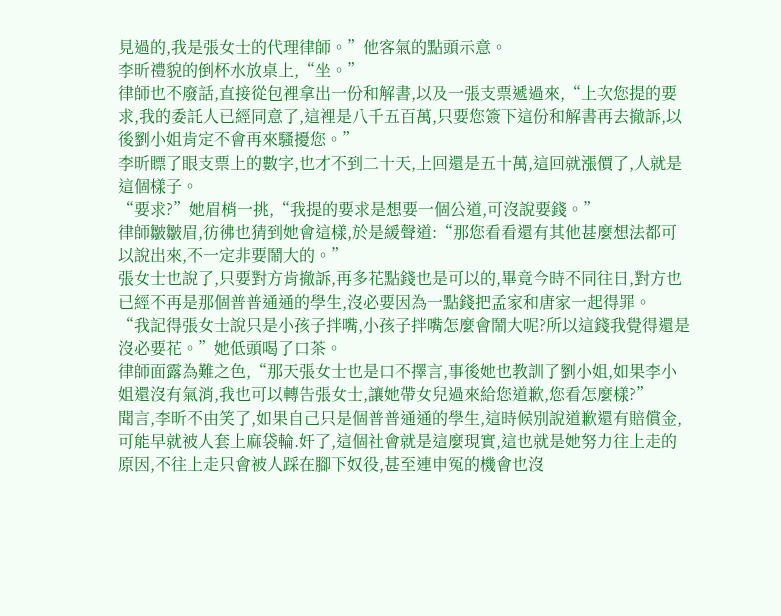見過的,我是張女士的代理律師。”他客氣的點頭示意。
李昕禮貌的倒杯水放桌上,“坐。”
律師也不廢話,直接從包裡拿出一份和解書,以及一張支票遞過來,“上次您提的要求,我的委託人已經同意了,這裡是八千五百萬,只要您簽下這份和解書再去撤訴,以後劉小姐肯定不會再來騷擾您。”
李昕瞟了眼支票上的數字,也才不到二十天,上回還是五十萬,這回就漲價了,人就是這個樣子。
“要求?”她眉梢一挑,“我提的要求是想要一個公道,可沒說要錢。”
律師皺皺眉,彷彿也猜到她會這樣,於是緩聲道:“那您看看還有其他甚麼想法都可以說出來,不一定非要鬧大的。”
張女士也說了,只要對方肯撤訴,再多花點錢也是可以的,畢竟今時不同往日,對方也已經不再是那個普普通通的學生,沒必要因為一點錢把孟家和唐家一起得罪。
“我記得張女士說只是小孩子拌嘴,小孩子拌嘴怎麼會鬧大呢?所以這錢我覺得還是沒必要花。”她低頭喝了口茶。
律師面露為難之色,“那天張女士也是口不擇言,事後她也教訓了劉小姐,如果李小姐還沒有氣消,我也可以轉告張女士,讓她帶女兒過來給您道歉,您看怎麼樣?”
聞言,李昕不由笑了,如果自己只是個普普通通的學生,這時候別說道歉還有賠償金,可能早就被人套上麻袋輪.奸了,這個社會就是這麼現實,這也就是她努力往上走的原因,不往上走只會被人踩在腳下奴役,甚至連申冤的機會也沒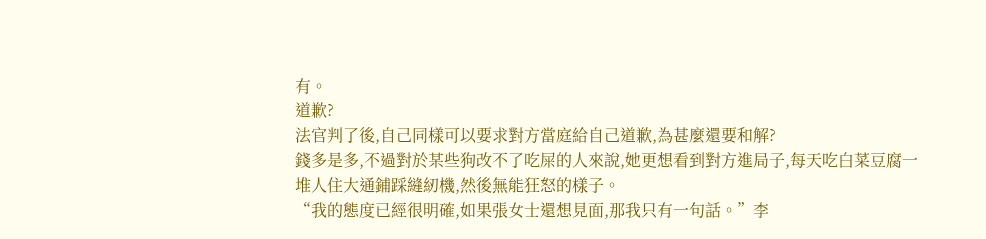有。
道歉?
法官判了後,自己同樣可以要求對方當庭給自己道歉,為甚麼還要和解?
錢多是多,不過對於某些狗改不了吃屎的人來說,她更想看到對方進局子,每天吃白菜豆腐一堆人住大通鋪踩縫紉機,然後無能狂怒的樣子。
“我的態度已經很明確,如果張女士還想見面,那我只有一句話。”李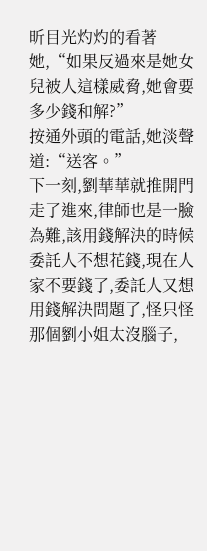昕目光灼灼的看著她,“如果反過來是她女兒被人這樣威脅,她會要多少錢和解?”
按通外頭的電話,她淡聲道:“送客。”
下一刻,劉華華就推開門走了進來,律師也是一臉為難,該用錢解決的時候委託人不想花錢,現在人家不要錢了,委託人又想用錢解決問題了,怪只怪那個劉小姐太沒腦子,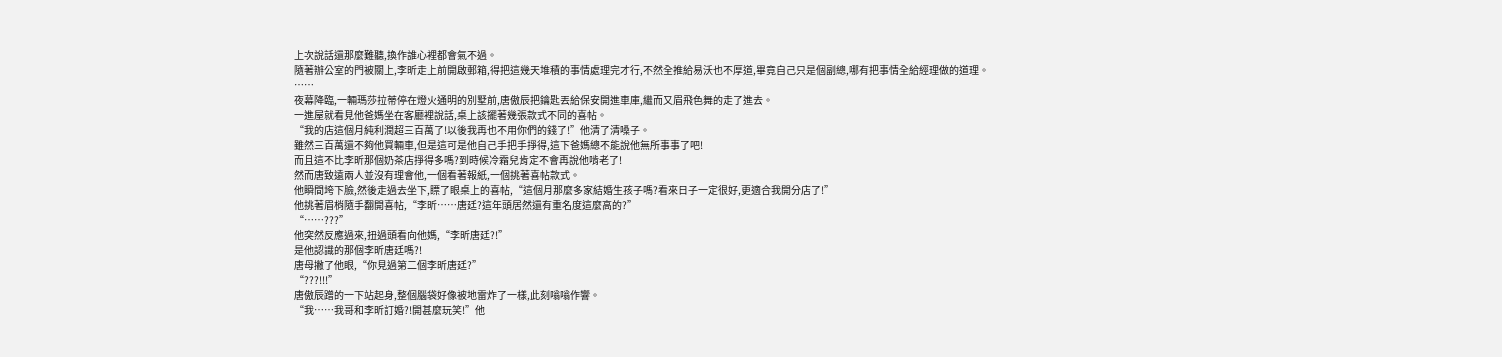上次說話還那麼難聽,換作誰心裡都會氣不過。
隨著辦公室的門被關上,李昕走上前開啟郵箱,得把這幾天堆積的事情處理完才行,不然全推給易沃也不厚道,畢竟自己只是個副總,哪有把事情全給經理做的道理。
……
夜幕降臨,一輛瑪莎拉蒂停在燈火通明的別墅前,唐傲辰把鑰匙丟給保安開進車庫,繼而又眉飛色舞的走了進去。
一進屋就看見他爸媽坐在客廳裡說話,桌上該擺著幾張款式不同的喜帖。
“我的店這個月純利潤超三百萬了!以後我再也不用你們的錢了!”他清了清嗓子。
雖然三百萬還不夠他買輛車,但是這可是他自己手把手掙得,這下爸媽總不能說他無所事事了吧!
而且這不比李昕那個奶茶店掙得多嗎?到時候冷霜兒肯定不會再說他啃老了!
然而唐致遠兩人並沒有理會他,一個看著報紙,一個挑著喜帖款式。
他瞬間垮下臉,然後走過去坐下,瞟了眼桌上的喜帖,“這個月那麼多家結婚生孩子嗎?看來日子一定很好,更適合我開分店了!”
他挑著眉梢隨手翻開喜帖,“李昕……唐廷?這年頭居然還有重名度這麼高的?”
“……???”
他突然反應過來,扭過頭看向他媽,“李昕唐廷?!”
是他認識的那個李昕唐廷嗎?!
唐母撇了他眼,“你見過第二個李昕唐廷?”
“???!!!”
唐傲辰蹭的一下站起身,整個腦袋好像被地雷炸了一樣,此刻嗡嗡作響。
“我……我哥和李昕訂婚?!開甚麼玩笑!”他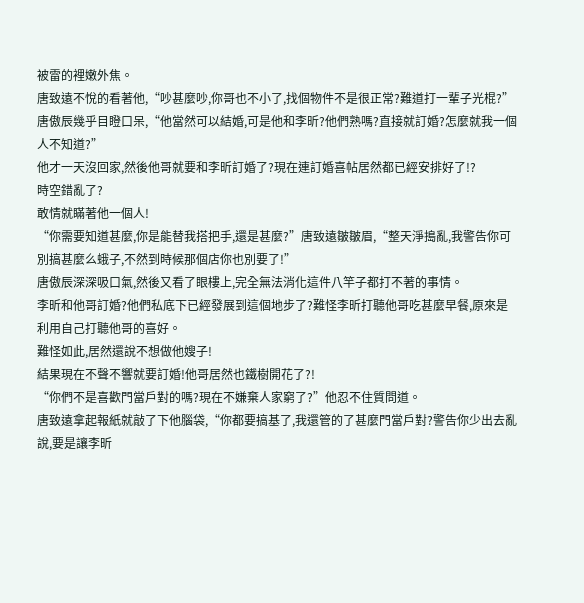被雷的裡嫩外焦。
唐致遠不悅的看著他,“吵甚麼吵,你哥也不小了,找個物件不是很正常?難道打一輩子光棍?”
唐傲辰幾乎目瞪口呆,“他當然可以結婚,可是他和李昕?他們熟嗎?直接就訂婚?怎麼就我一個人不知道?”
他才一天沒回家,然後他哥就要和李昕訂婚了?現在連訂婚喜帖居然都已經安排好了!?
時空錯亂了?
敢情就瞞著他一個人!
“你需要知道甚麼,你是能替我搭把手,還是甚麼?”唐致遠皺皺眉,“整天淨搗亂,我警告你可別搞甚麼么蛾子,不然到時候那個店你也別要了!”
唐傲辰深深吸口氣,然後又看了眼樓上,完全無法消化這件八竿子都打不著的事情。
李昕和他哥訂婚?他們私底下已經發展到這個地步了?難怪李昕打聽他哥吃甚麼早餐,原來是利用自己打聽他哥的喜好。
難怪如此,居然還說不想做他嫂子!
結果現在不聲不響就要訂婚!他哥居然也鐵樹開花了?!
“你們不是喜歡門當戶對的嗎?現在不嫌棄人家窮了?”他忍不住質問道。
唐致遠拿起報紙就敲了下他腦袋,“你都要搞基了,我還管的了甚麼門當戶對?警告你少出去亂說,要是讓李昕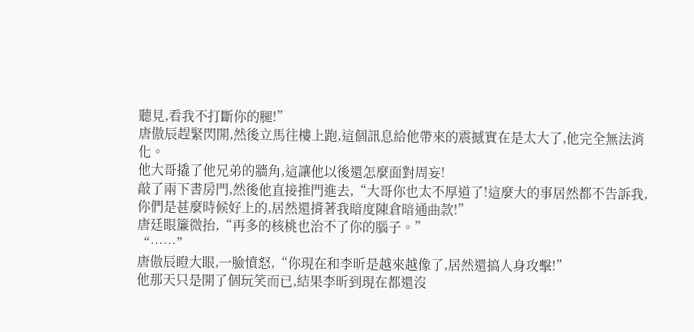聽見,看我不打斷你的腿!”
唐傲辰趕緊閃開,然後立馬往樓上跑,這個訊息給他帶來的震撼實在是太大了,他完全無法消化。
他大哥撬了他兄弟的牆角,這讓他以後還怎麼面對周妄!
敲了兩下書房門,然後他直接推門進去,“大哥你也太不厚道了!這麼大的事居然都不告訴我,你們是甚麼時候好上的,居然還揹著我暗度陳倉暗通曲款!”
唐廷眼簾微抬,“再多的核桃也治不了你的腦子。”
“……”
唐傲辰瞪大眼,一臉憤怒,“你現在和李昕是越來越像了,居然還搞人身攻擊!”
他那天只是開了個玩笑而已,結果李昕到現在都還沒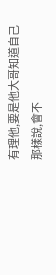有理他,要是他大哥知道自己那樣說,會不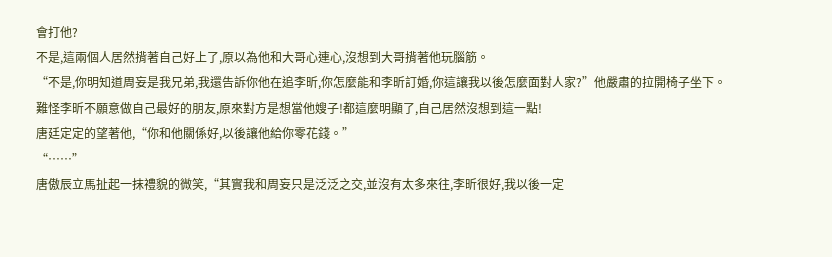會打他?
不是,這兩個人居然揹著自己好上了,原以為他和大哥心連心,沒想到大哥揹著他玩腦筋。
“不是,你明知道周妄是我兄弟,我還告訴你他在追李昕,你怎麼能和李昕訂婚,你這讓我以後怎麼面對人家?”他嚴肅的拉開椅子坐下。
難怪李昕不願意做自己最好的朋友,原來對方是想當他嫂子!都這麼明顯了,自己居然沒想到這一點!
唐廷定定的望著他,“你和他關係好,以後讓他給你零花錢。”
“……”
唐傲辰立馬扯起一抹禮貌的微笑,“其實我和周妄只是泛泛之交,並沒有太多來往,李昕很好,我以後一定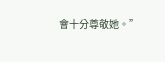會十分尊敬她。”